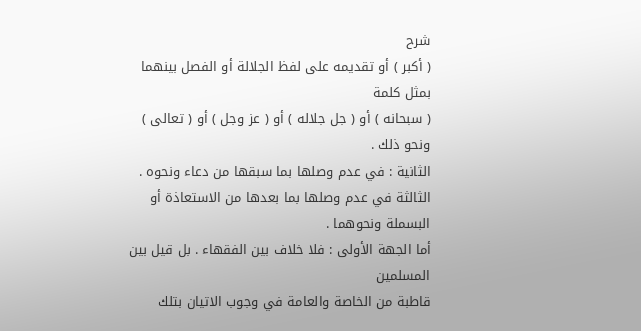شرح
( أكبر ) أو تقديمه على لفظ الجلالة أو الفصل بينهما بمثل كلمة
( سبحانه ) أو ( جل جلاله ) أو ( عز وجل ) أو ( تعالى ) ونحو ذلك .
الثانية : في عدم وصلها بما سبقها من دعاء ونحوه .
الثالثة في عدم وصلها بما بعدها من الاستعاذة أو البسملة ونحوهما .
أما الجهة الأولى : فلا خلاف بين الفقهاء . بل قيل بين المسلمين
قاطبة من الخاصة والعامة في وجوب الاتيان بتلك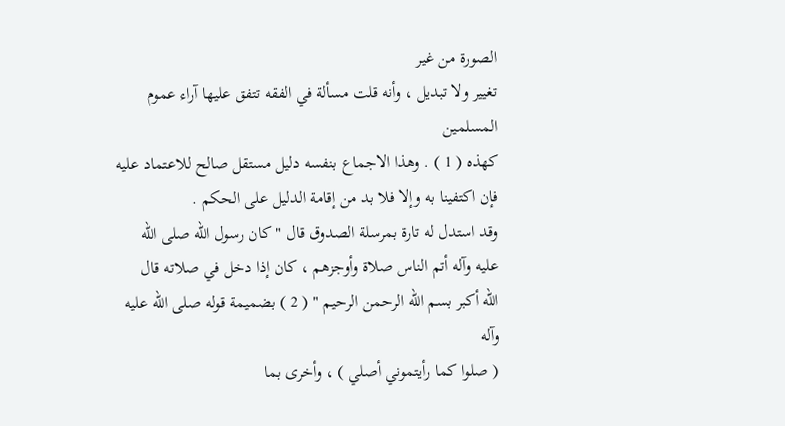الصورة من غير
تغيير ولا تبديل ، وأنه قلت مسألة في الفقه تتفق عليها آراء عموم المسلمين
كهذه ( 1 ) . وهذا الاجماع بنفسه دليل مستقل صالح للاعتماد عليه
فإن اكتفينا به وإلا فلا بد من إقامة الدليل على الحكم .
وقد استدل له تارة بمرسلة الصدوق قال " كان رسول الله صلى الله
عليه وآله أتم الناس صلاة وأوجزهم ، كان إذا دخل في صلاته قال
الله أكبر بسم الله الرحمن الرحيم " ( 2 ) بضميمة قوله صلى الله عليه وآله
( صلوا كما رأيتموني أصلي ) ، وأخرى بما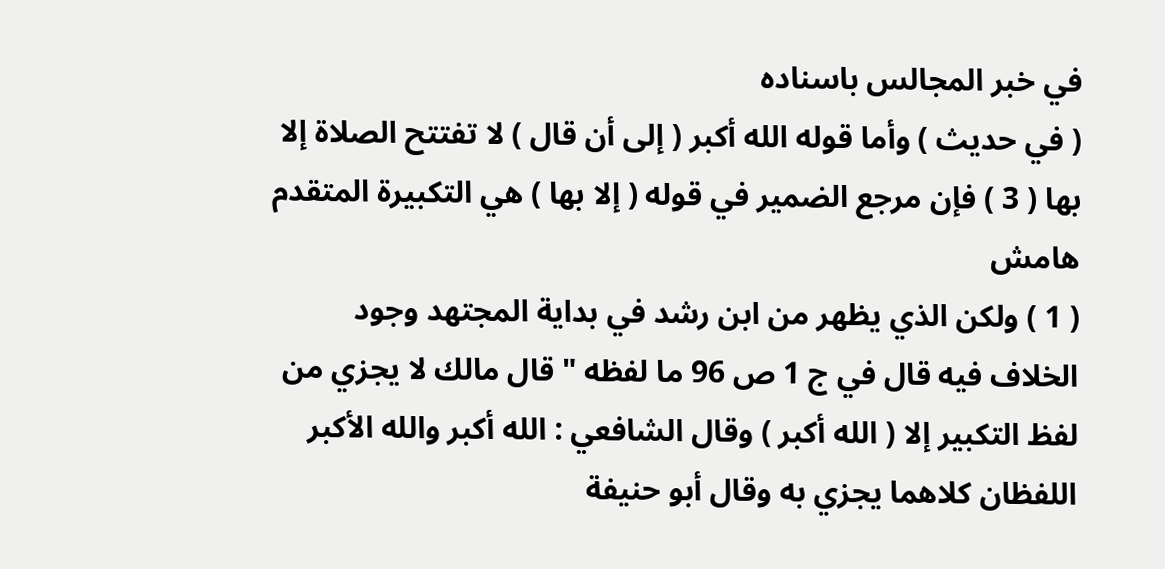في خبر المجالس باسناده
( في حديث ) وأما قوله الله أكبر ( إلى أن قال ) لا تفتتح الصلاة إلا
بها ( 3 ) فإن مرجع الضمير في قوله ( إلا بها ) هي التكبيرة المتقدم
هامش
( 1 ) ولكن الذي يظهر من ابن رشد في بداية المجتهد وجود
الخلاف فيه قال في ج 1 ص 96 ما لفظه " قال مالك لا يجزي من
لفظ التكبير إلا ( الله أكبر ) وقال الشافعي : الله أكبر والله الأكبر
اللفظان كلاهما يجزي به وقال أبو حنيفة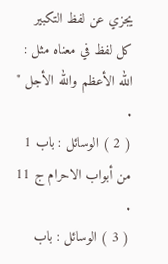يجزي عن لفظ التكبير
كل لفظ في معناه مثل : الله الأعظم والله الأجل " .
( 2 ) الوسائل : باب 1 من أبواب الاحرام ج 11 .
( 3 ) الوسائل : باب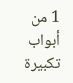1 من أبواب تكبيرة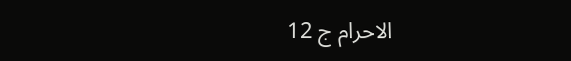الاحرام ج 12